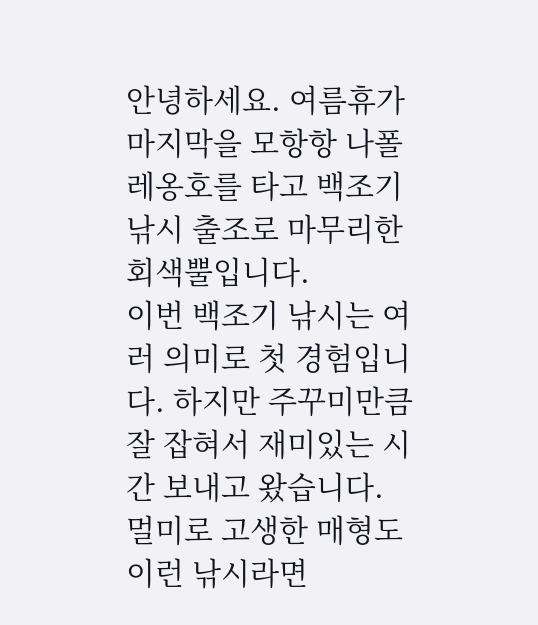안녕하세요. 여름휴가 마지막을 모항항 나폴레옹호를 타고 백조기 낚시 출조로 마무리한 회색뿔입니다.
이번 백조기 낚시는 여러 의미로 첫 경험입니다. 하지만 주꾸미만큼 잘 잡혀서 재미있는 시간 보내고 왔습니다.
멀미로 고생한 매형도 이런 낚시라면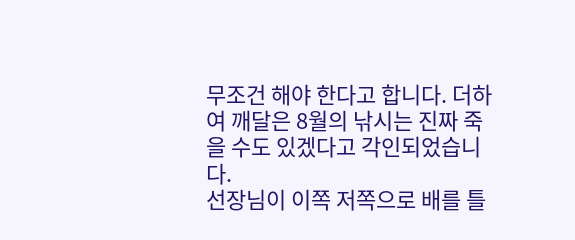무조건 해야 한다고 합니다. 더하여 깨달은 8월의 낚시는 진짜 죽을 수도 있겠다고 각인되었습니다.
선장님이 이쪽 저쪽으로 배를 틀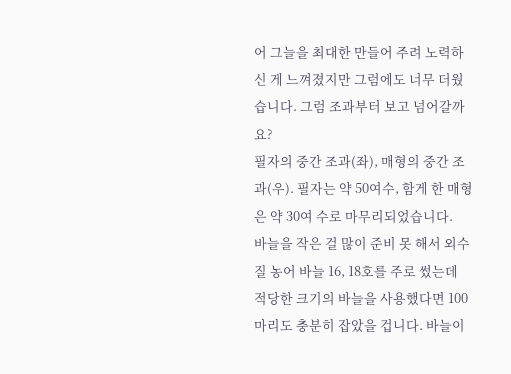어 그늘을 최대한 만들어 주려 노력하신 게 느껴졌지만 그럼에도 너무 더웠습니다. 그럼 조과부터 보고 넘어갈까요?
필자의 중간 조과(좌), 매형의 중간 조과(우). 필자는 약 50여수, 함게 한 매형은 약 30여 수로 마무리되었습니다.
바늘을 작은 걸 많이 준비 못 해서 외수질 농어 바늘 16, 18호를 주로 썼는데 적당한 크기의 바늘을 사용했다면 100마리도 충분히 잡았을 겁니다. 바늘이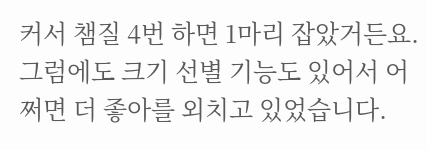커서 챔질 4번 하면 1마리 잡았거든요.
그럼에도 크기 선별 기능도 있어서 어쩌면 더 좋아를 외치고 있었습니다.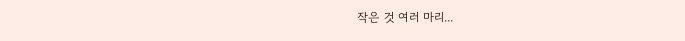작은 것 여러 마리...